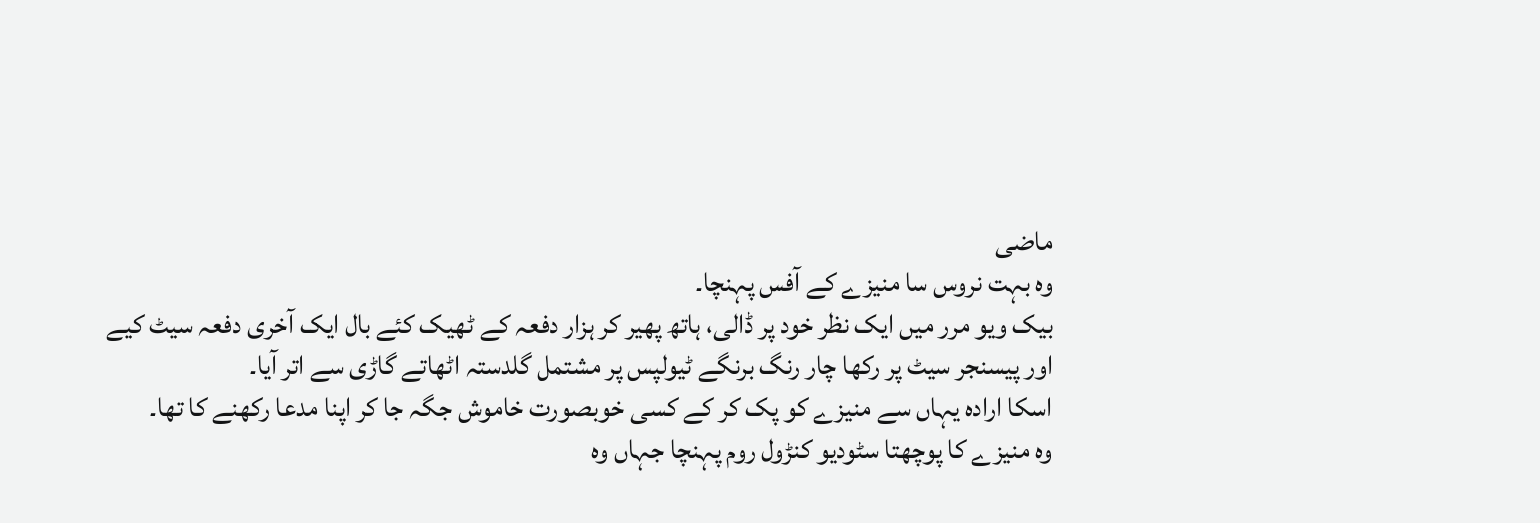ماضی
وہ بہت نروس سا منیزے کے آفس پہنچا۔
بیک ویو مرر میں ایک نظر خود پر ڈالی، ہاتھ پھیر کر ہزار دفعہ کے ٹھیک کئے بال ایک آخری دفعہ سیٹ کیے اور پیسنجر سیٹ پر رکھا چار رنگ برنگے ٹیولپس پر مشتمل گلدستہ اٹھاتے گاڑی سے اتر آیا۔
اسکا ارادہ یہاں سے منیزے کو پک کر کے کسی خوبصورت خاموش جگہ جا کر اپنا مدعا رکھنے کا تھا۔
وہ منیزے کا پوچھتا سٹودیو کنڑول روم پہنچا جہاں وہ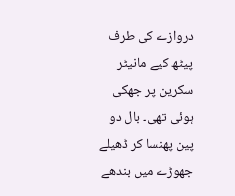دروازے کی طرف پیٹھ کیے مانیٹر سکرین پر جھکی ہوئی تھی۔ بال دو پین پھنسا کر ڈھیلے جھوڑے میں بندھے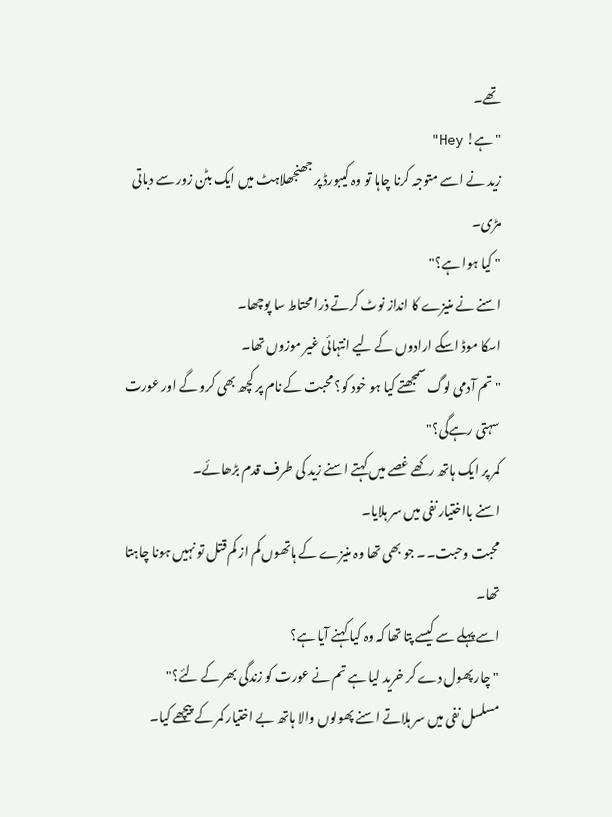تھے۔
" ہے! Hey"
زید نے اسے متوجہ کرنا چاہا تو وہ کیبورڈ پر جھنجھلاہٹ میں ایک بٹن زور سے دباتی مڑی۔
" کیا ہوا ہے؟"
اسنے نے منیزے کا انداز نوٹ کرتے ذرا محتاط سا پوچھا۔
اسکا موڈ اسکے ارادوں کے لیے انتہائی غیر موزوں تھا۔
" تم آدمی لوگ سمجھتے کیا ہو خود کو؟ محبت کے نام پر کچھ بھی کرو گے اور عورت سہتی رہےگی؟"
کمر پر ایک ہاتھ رکھے غصے میں کہتے اسنے زید کی طرف قدم بڑھائے۔
اسنے بااختیار نفی میں سر ہلایا۔
محبت وحبت۔۔ جو بھی تھا وہ منیزے کے ہاتھوں کم از کم قتل تو نہیں ہونا چاہتا تھا۔
اسے پہلے سے کیسے پتا تھا کہ وہ کیا کہنے آیا ہے؟
" چار پھول دے کر خرید لیا ہے تم نے عورت کو زندگی بھر کے لئے؟"
مسلسل نفی میں سر ہلاتے اسنے پھولوں والا ہاتھ بے اختیار کمر کے پیچھے کیا۔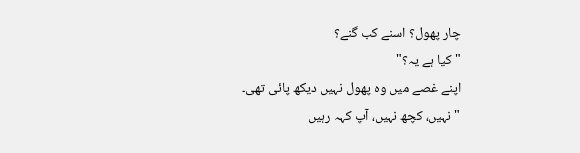چار پھول؟ اسنے کب گنے؟
" کیا ہے یہ؟"
اپنے غصے میں وہ پھول نہیں دیکھ پائی تھی۔
" نہیں، کچھ نہیں، آپ کہہ رہیں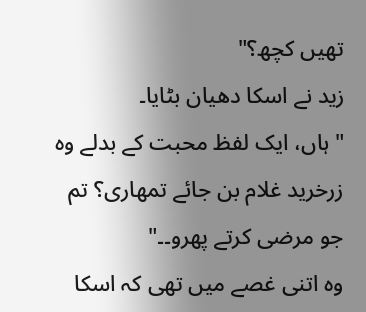تھیں کچھ؟"
زید نے اسکا دھیان بٹایا۔
" ہاں، ایک لفظ محبت کے بدلے وہ زرخرید غلام بن جائے تمھاری؟ تم جو مرضی کرتے پھرو۔۔"
وہ اتنی غصے میں تھی کہ اسکا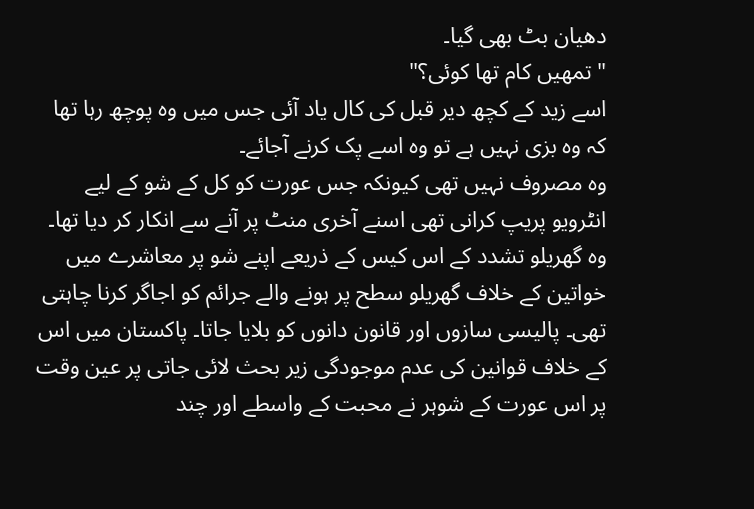دھیان بٹ بھی گیا۔
" تمھیں کام تھا کوئی؟"
اسے زید کے کچھ دیر قبل کی کال یاد آئی جس میں وہ پوچھ رہا تھا کہ وہ بزی نہیں ہے تو وہ اسے پک کرنے آجائے۔
وہ مصروف نہیں تھی کیونکہ جس عورت کو کل کے شو کے لیے انٹرویو پریپ کرانی تھی اسنے آخری منٹ پر آنے سے انکار کر دیا تھا۔
وہ گھریلو تشدد کے اس کیس کے ذریعے اپنے شو پر معاشرے میں خواتین کے خلاف گھریلو سطح پر ہونے والے جرائم کو اجاگر کرنا چاہتی تھی۔ پالیسی سازوں اور قانون دانوں کو بلایا جاتا۔ پاکستان میں اس کے خلاف قوانین کی عدم موجودگی زیر بحث لائی جاتی پر عین وقت پر اس عورت کے شوہر نے محبت کے واسطے اور چند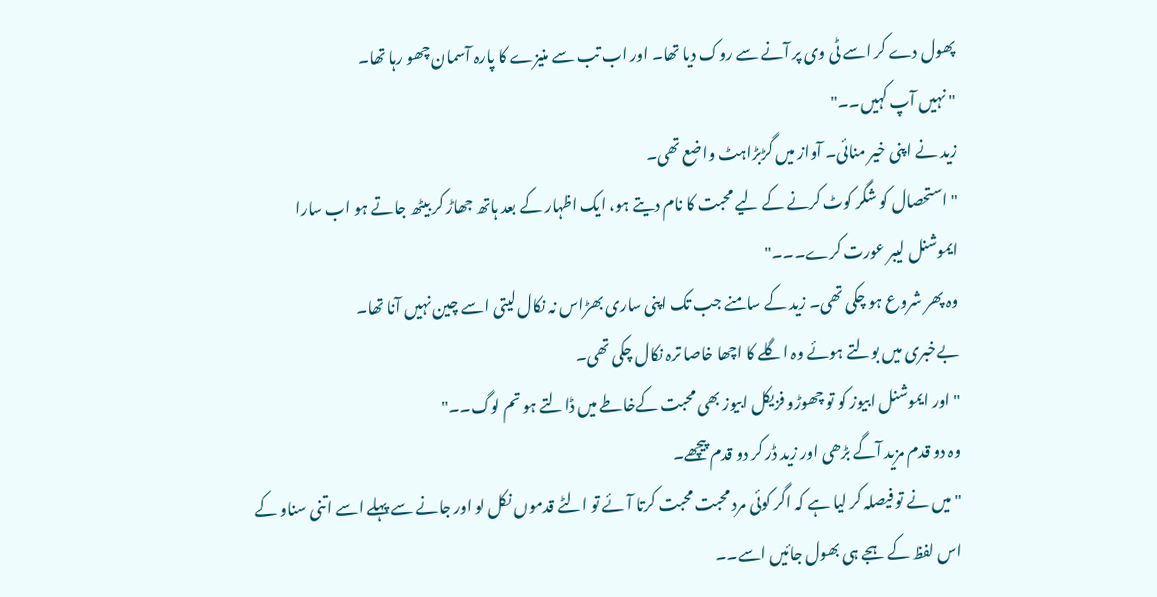پھول دے کر اسے ٹی وی پر آنے سے روک دیا تھا۔ اور اب تب سے منیزے کا پارہ آسمان چھو رہا تھا۔
" نہیں آپ کہیں۔۔"
زید نے اپنی خیر منائی۔ آواز میں گڑبڑاہٹ واضع تھی۔
" استحصال کو شگر کوٹ کرنے کے لیے محبت کا نام دیتے ہو، ایک اظہار کے بعد ہاتھ جھاڑ کر بیٹھ جاتے ہو اب سارا ایموشنل لیبر عورت کرے۔۔۔"
وہ پھر شروع ہو چکی تھی۔ زید کے سامنے جب تک اپنی ساری بھڑاس نہ نکال لیتی اسے چین نہیں آنا تھا۔
بےخبری میں بولتے ہوئے وہ اگلے کا اچھا خاصا ترہ نکال چکی تھی۔
" اور ایموشنل ابیوز کو تو چھوڑو فزیکل ابیوز بھی محبت کےخاطے میں ڈالتے ہو تم لوگ۔۔"
وہ دو قدم مزید آگے بڑھی اور زید ڈر کر دو قدم پیچھے۔
" میں نے تو فیصلہ کر لیا ہے کہ اگر کوئی مرد محبت محبت کرتا آئے تو الٹے قدموں نکل لو اور جانے سے پہلے اسے اتنی سناو کے اس لفظ کے ہجے ہی بھول جائیں اسے۔۔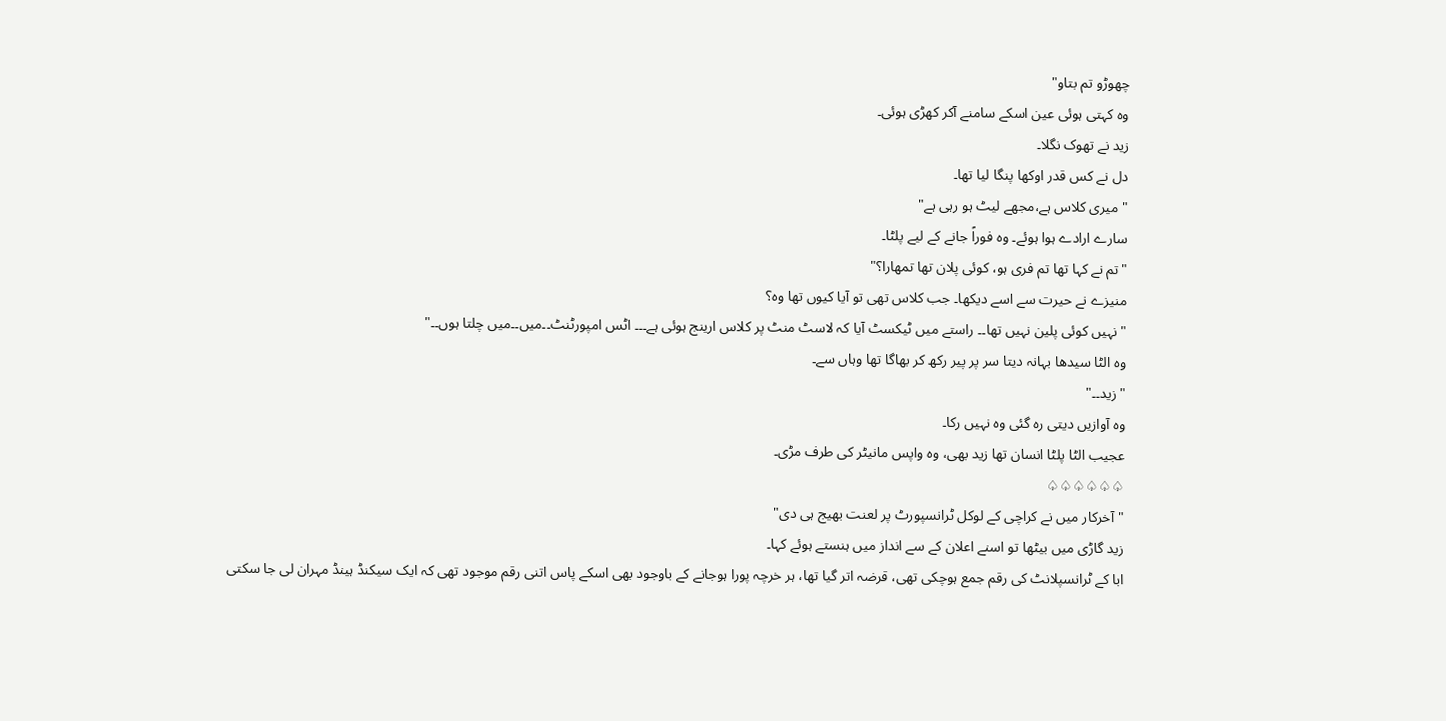چھوڑو تم بتاو"
وہ کہتی ہوئی عین اسکے سامنے آکر کھڑی ہوئی۔
زید نے تھوک نگلا۔
دل نے کس قدر اوکھا پنگا لیا تھا۔
" میری کلاس ہے،مجھے لیٹ ہو رہی ہے"
سارے ارادے ہوا ہوئے۔ وہ فوراً جانے کے لیے پلٹا۔
"تم نے کہا تھا تم فری ہو، کوئی پلان تھا تمھارا؟"
منیزے نے حیرت سے اسے دیکھا۔ جب کلاس تھی تو آیا کیوں تھا وہ؟
" نہیں کوئی پلین نہیں تھا۔۔ راستے میں ٹیکسٹ آیا کہ لاسٹ منٹ پر کلاس ارینج ہوئی ہے۔۔۔ اٹس امپورٹنٹ۔۔میں۔۔میں چلتا ہوں۔۔"
وہ الٹا سیدھا بہانہ دیتا سر پر پیر رکھ کر بھاگا تھا وہاں سے۔
" زید۔۔"
وہ آوازیں دیتی رہ گئی وہ نہیں رکا۔
عجیب الٹا پلٹا انسان تھا زید بھی، وہ واپس مانیٹر کی طرف مڑی۔
♤♤♤♤♤♤
" آخرکار میں نے کراچی کے لوکل ٹرانسپورٹ پر لعنت بھیج ہی دی"
زید گاڑی میں بیٹھا تو اسنے اعلان کے سے انداز میں ہنستے ہوئے کہا۔
ابا کے ٹرانسپلانٹ کی رقم جمع ہوچکی تھی، قرضہ اتر گیا تھا، ہر خرچہ پورا ہوجانے کے باوجود بھی اسکے پاس اتنی رقم موجود تھی کہ ایک سیکنڈ ہینڈ مہران لی جا سکتی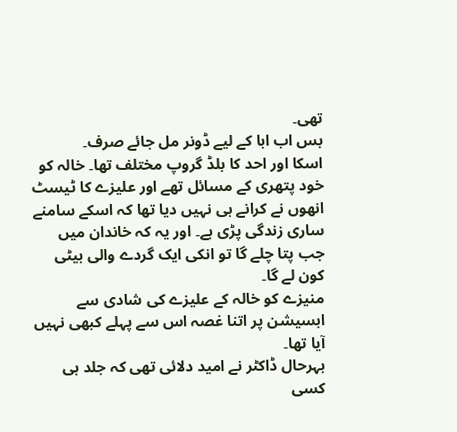تھی۔
بس اب ابا کے لیے ڈونر مل جائے صرف۔
اسکا اور احد کا بلڈ گروپ مختلف تھا۔ خالہ کو خود پتھری کے مسائل تھے اور علیزے کا ٹیسٹ انھوں نے کرانے ہی نہیں دیا تھا کہ اسکے سامنے ساری زندگی پڑی ہے۔ اور یہ کہ خاندان میں جب پتا چلے گا تو انکی ایک گردے والی بیٹی کون لے گا۔
منیزے کو خالہ کے علیزے کی شادی سے ابسیشن پر اتنا غصہ اس سے پہلے کبھی نہیں آیا تھا۔
بہرحال ڈاکٹر نے امید دلائی تھی کہ جلد ہی کسی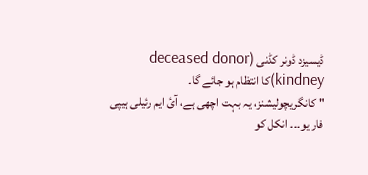ڈیسیزد ڈونر کڈنی (deceased donor kindney)کا انتظام ہو جائے گا۔
" کانگریچولیشنز، یہ بہت اچھی ہے، آئ ایم رئیلی ہیپی فار یو۔۔۔ انکل کو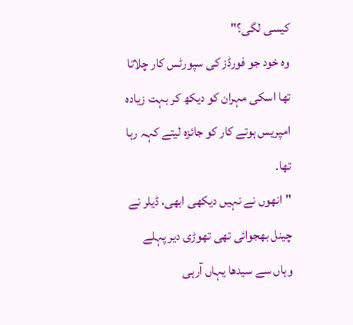کیسی لگی؟"
وہ خود جو فورڈز کی سپورٹس کار چلاتا تھا اسکی مہران کو دیکھ کر بہت زیادہ امپریس ہوتے کار کو جائزہ لیتے کہہ رہا تھا۔
" انھوں نے نہیں دیکھی ابھی، ڈیلر نے چینل بھجوائی تھی تھوڑی دیر پہلے وہاں سے سیدھا یہاں آرہی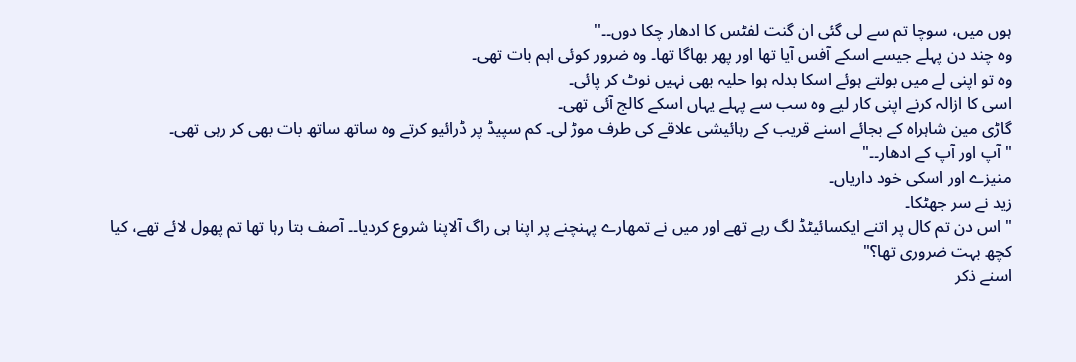ہوں میں، سوچا تم سے لی گئی ان گنت لفٹس کا ادھار چکا دوں۔۔"
وہ چند دن پہلے جیسے اسکے آفس آیا تھا اور پھر بھاگا تھا۔ وہ ضرور کوئی اہم بات تھی۔
وہ تو اپنی لے میں بولتے ہوئے اسکا بدلہ ہوا حلیہ بھی نہیں نوٹ کر پائی۔
اسی کا ازالہ کرنے اپنی کار لیے وہ سب سے پہلے یہاں اسکے کالج آئی تھی۔
گاڑی مین شاہراہ کے بجائے اسنے قریب کے رہائیشی علاقے کی طرف موڑ لی۔ کم سپیڈ پر ڈرائیو کرتے وہ ساتھ ساتھ بات بھی کر رہی تھی۔
" آپ اور آپ کے ادھار۔۔"
منیزے اور اسکی خود داریاں۔
زید نے سر جھٹکا۔
" اس دن تم کال پر اتنے ایکسائیٹڈ لگ رہے تھے اور میں نے تمھارے پہنچنے پر اپنا ہی راگ آلاپنا شروع کردیا۔۔ آصف بتا رہا تھا تم پھول لائے تھے، کیا کچھ بہت ضروری تھا؟"
اسنے ذکر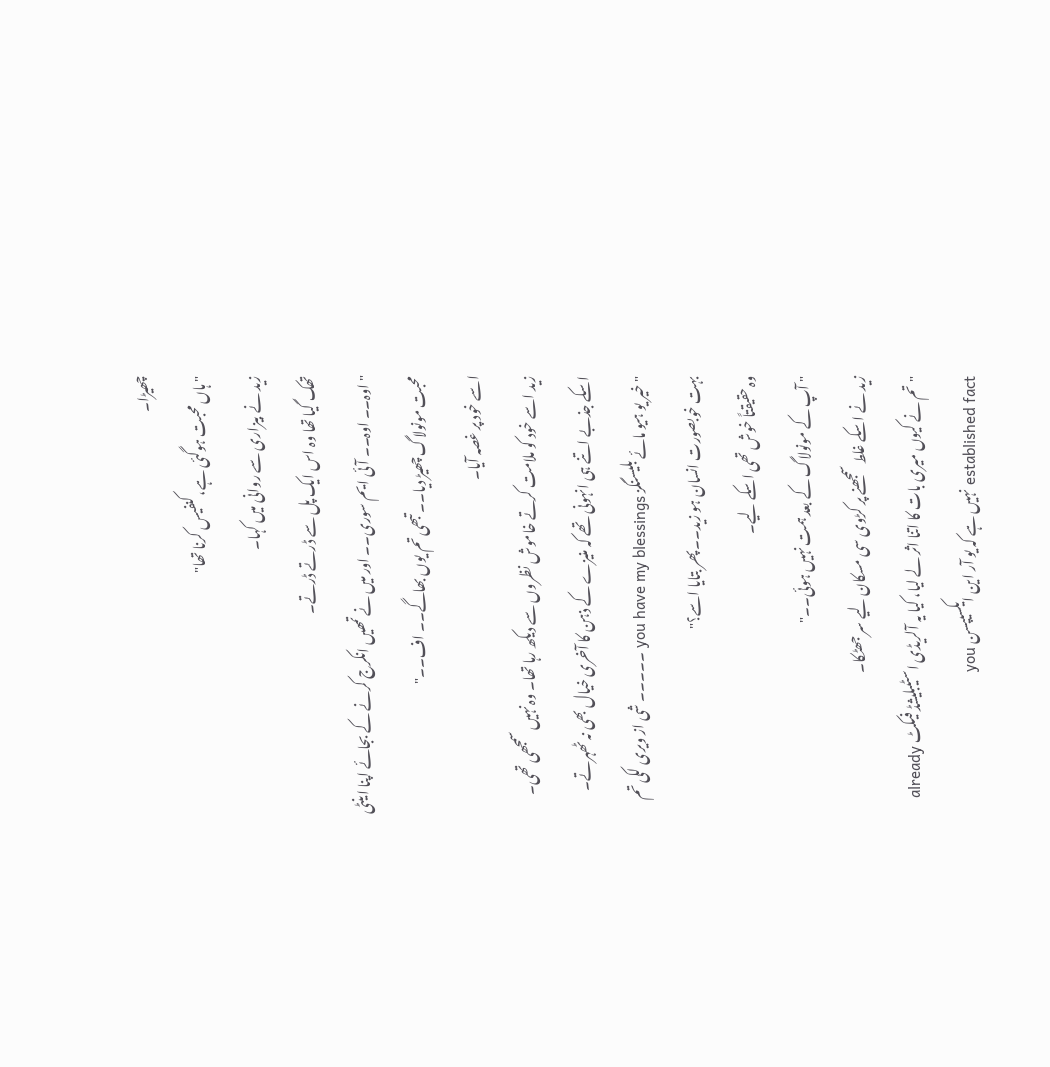چھیڑا۔
" ہاں محبت ہوگئی ہے، کنفیس کرنا تھا"
زید نے بیزاری سے روانی میں کہا۔
تھک گیا تھا وہ اس ایک پل سے ڈرتے ڈرتے۔
" اوہ۔۔ اوہ۔۔ آئی ایم سوری۔۔ اور میں نے تمھیں انکرج کرنے کے بجائے اپنا اینٹی محبت مونولاگ چھیڑ دیا۔۔ تبھی تم یوں بھاگے۔۔ اف۔۔"
اسے خود پر غصہ آیا۔
زید اسے خود کو ملامت کرتے خاموش نظروں سے دیکھ رہا تھا۔ وہ نہیں سمجھی تھی۔
اسکے جذبے اتنے ہی انہونی تھے کہ منیزے کے ذہن کا آخری خیال بھی نہ ٹھہرتے۔
" خیر یو ہیو مائے بلیسنگز you have my blessings ۔۔۔۔۔ شی از ویری لکی تم بہت خوبصورت انسان ہو زید۔۔پھر بتایا اسے؟"
وہ حقیقتاً خوش تھی اسکے لیے۔
" آپ کے مونولاگ کے بعد ہمت نہیں ہوئی۔۔"
زید نے اسکے غلط سمجھنے پر کڑوی سی مسکان لیے سر جھٹکا۔
"تم نے کیوں میری بات کا اتنا اثر لے لیا، کیا یہ آلریڈی اسٹیبلیشڈ فیکٹ already established fact نہیں ہے کہ یو آر این ایکسیپسن you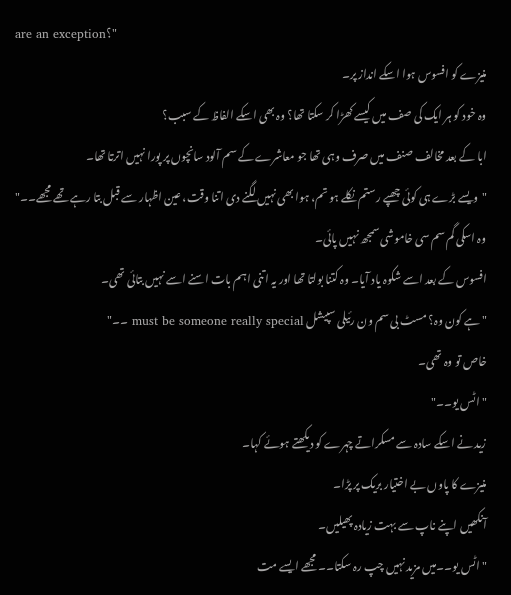are an exception؟"
منیزے کو افسوس ہوا اسکے انداز پر۔
وہ خود کو ہر ایک کی صف میں کیسے کھڑا کر سکتا تھا؟ وہ بھی اسکے الفاظ کے سبب؟
ابا کے بعد مخالف صنف میں صرف وہی تھا جو معاشرے کے سم آلود سانچوں پر پورا نہیں اترتا تھا۔
"ویسے بڑے ہی کوئی چھپے رستم نکلے ہو تم، ہوا بھی نہیں لگنے دی اتنا وقت، عین اظہار سے قبل بتا رہے تھے مجھے۔۔"
وہ اسکی گم سم سی خاموشی سمجھ نہیں پائی۔
افسوس کے بعد اسے شکوہ یاد آیا۔ وہ کتنا بولتا تھا اور یہ اتنی اہم بات اسنے اسے نہیں بتائی تھی۔
" ہے کون وہ؟ مسٹ بی سم ون رئیلی سپیشل must be someone really special ۔۔"
خاص تو وہ تھی۔
" اٹس یو۔۔"
زید نے اسکے سادہ سے مسکراتے چہرے کو دیکھتے ہوئے کہا۔
منیزے کا پاوں بے اختیار بریک پر پڑا۔
آنکھیں اپنے ناپ سے بہت زیادہ پھیلیں۔
"اٹس یو۔۔میں مزید نہیں چپ رہ سکتا۔۔ مجھے ایسے مت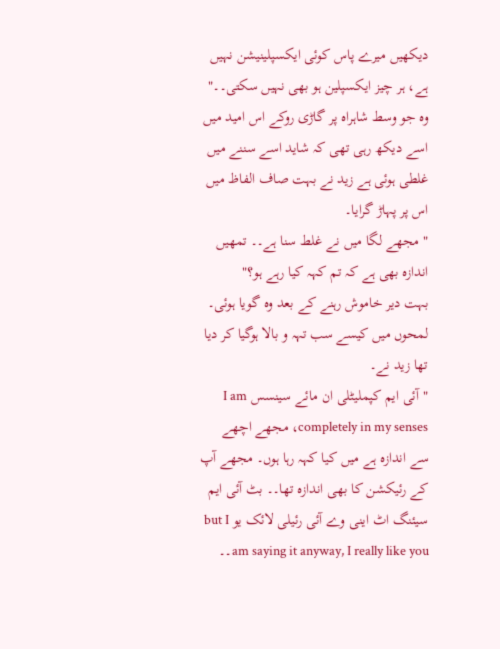دیکھیں میرے پاس کوئی ایکسپلینیشن نہیں ہے، ہر چیز ایکسپلین ہو بھی نہیں سکتی۔۔"
وہ جو وسط شاہراہ پر گاڑی روکے اس امید میں اسے دیکھ رہی تھی کہ شاید اسے سننے میں غلطی ہوئی ہے زید نے بہت صاف الفاظ میں اس پر پہاڑ گرایا۔
" مجھے لگا میں نے غلط سنا ہے۔۔ تمھیں اندازہ بھی ہے کہ تم کہہ کیا رہے ہو؟"
بہت دیر خاموش رہنے کے بعد وہ گویا ہوئی۔
لمحوں میں کیسے سب تہہ و بالا ہوگیا کر دیا تھا زید نے۔
" آئی ایم کپملیٹلی ان مائے سینسس I am completely in my senses، مجھے اچھے سے اندازہ ہے میں کیا کہہ رہا ہوں۔ مجھے آپ کے رئیکشن کا بھی اندازہ تھا۔۔ بٹ آئی ایم سیئنگ اٹ اینی وے آئی رئیلی لائک یو but I am saying it anyway, I really like you۔۔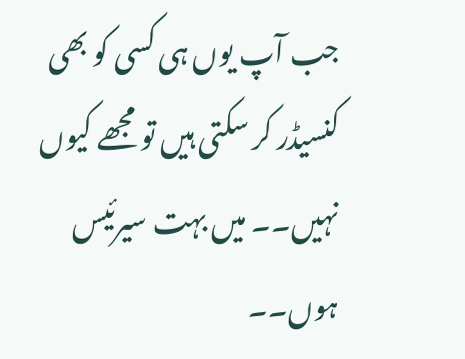جب آپ یوں ہی کسی کو بھی کنسیڈر کر سکتی ہیں تو مجھے کیوں نہیں۔۔ میں بہت سیرئیس ہوں۔۔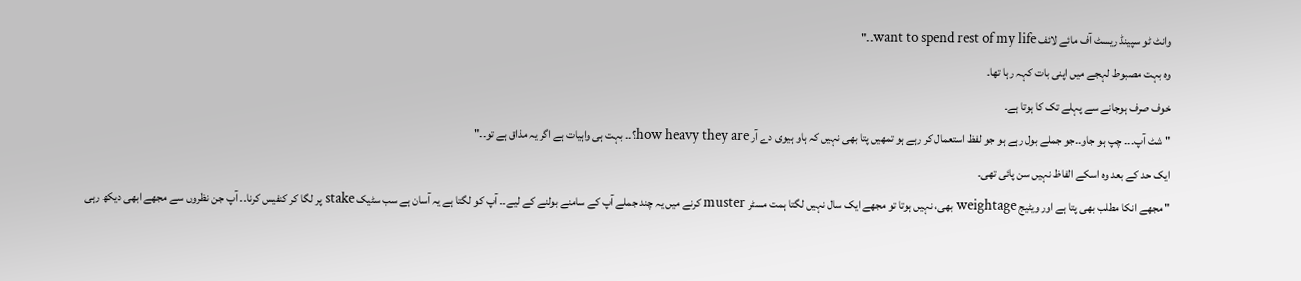وانٹ ٹو سپینڈ ریسٹ آف مائے لائف want to spend rest of my life۔۔"
وہ بہت مصبوط لہجے میں اپنی بات کہہ رہا تھا۔
خوف صرف ہوجانے سے پہلے تک کا ہوتا ہے۔
" شٹ آپ۔۔۔ چپ ہو جاو۔۔جو جملے بول رہے ہو جو لفظ استعمال کر رہے ہو تمھیں پتا بھی نہیں کہ ہاو ہیوی دے آر how heavy they are؟۔۔ بہت ہی واہیات ہے اگر یہ مذاق ہے تو۔۔"
ایک حد کے بعد وہ اسکے الفاظ نہیں سن پائی تھی۔
" مجھے انکا مطلب بھی پتا ہے اور ویٹیج weightage بھی، نہیں ہوتا تو مجھے ایک سال نہیں لگتا ہمت مسٹر muster کرنے میں یہ چند جملے آپ کے سامنے بولنے کے لیے۔۔ آپ کو لگتا ہے یہ آسان ہے سب سٹیک stake پر لگا کر کنفیس کرنا۔۔ آپ جن نظروں سے مجھے ابھی دیکھ رہی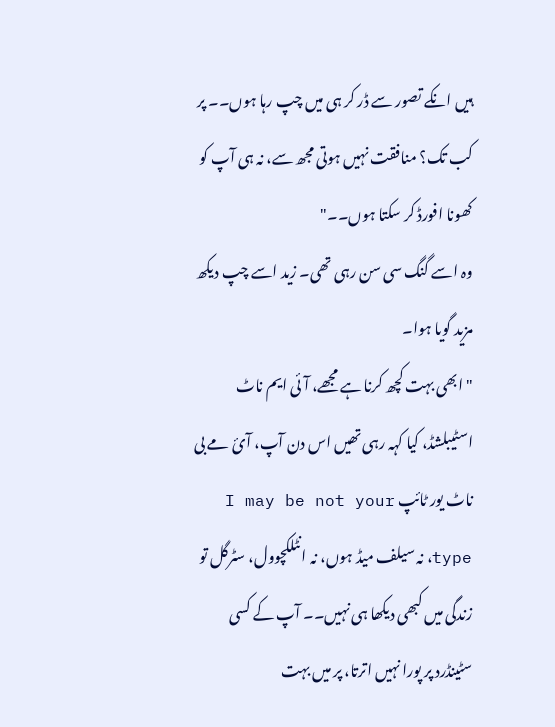ہیں انکے تصور سے ڈر کر ہی میں چپ رہا ہوں۔۔ پر کب تک؟ منافقت نہیں ہوتی مجھ سے، نہ ہی آپ کو کھونا افورڈ کر سکتا ہوں۔۔"
وہ اسے گنگ سی سن رہی تھی۔ زید اسے چپ دیکھ مزید گویا ہوا۔
" ابھی بہت کچھ کرنا ہے مجھے، آئی ایم ناٹ اسٹیبلشڈ، کیا کہہ رہی تھیں اس دن آپ، آئ مے بی ناٹ یور ٹائپ I may be not your type، نہ سیلف میڈ ہوں، نہ انٹلکچوول، سٹرگل تو زندگی میں کبھی دیکھا ہی نہیں۔۔ آپ کے کسی سٹینڈرد پر پورا نہیں اترتا، پر میں بہت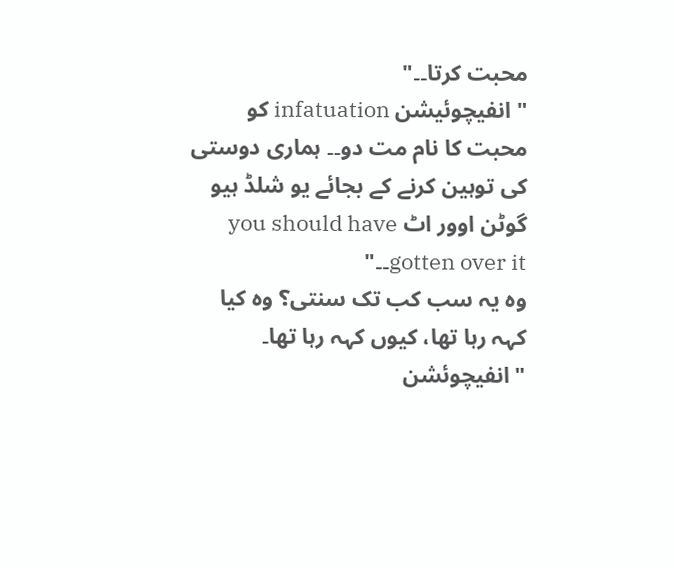محبت کرتا۔۔"
" انفیچوئیشن infatuation کو محبت کا نام مت دو۔۔ ہماری دوستی کی توہین کرنے کے بجائے یو شلڈ ہیو گوٹن اوور اٹ you should have gotten over it۔۔"
وہ یہ سب کب تک سنتی؟ وہ کیا کہہ رہا تھا، کیوں کہہ رہا تھا۔
" انفیچوئشن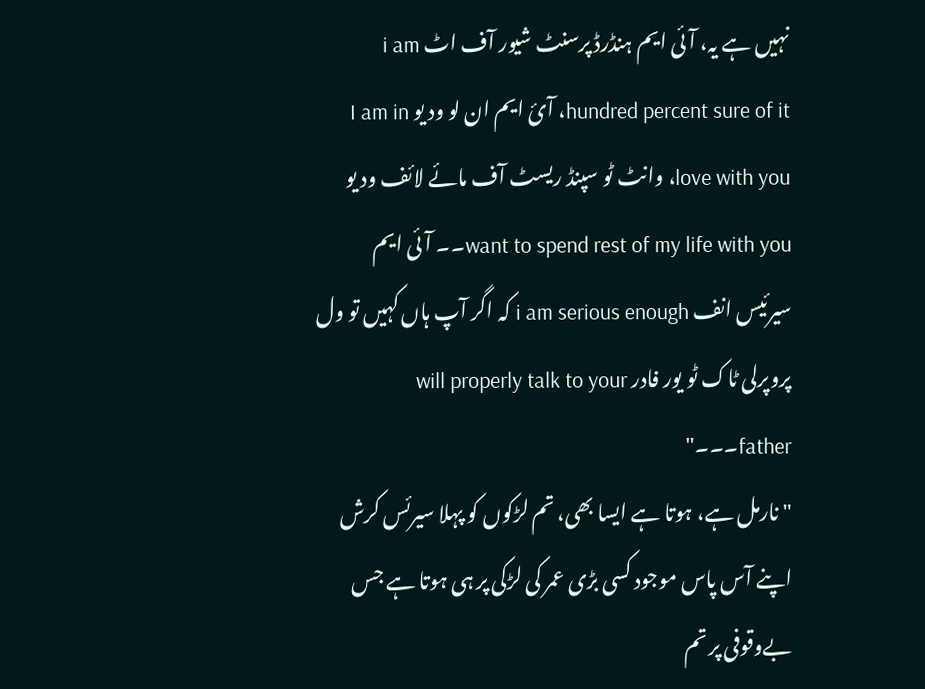نہیں ہے یہ، آئی ایم ہنڈرڈ پرسنٹ شیور آف اٹ i am hundred percent sure of it، آئ ایم ان لو ود یو I am in love with you، وانٹ ٹو سپنڈ ریسٹ آف مائے لائف ود یو want to spend rest of my life with you۔۔ آئی ایم سیرئیس انف i am serious enough کہ اگر آپ ہاں کہیں تو ول پروپرلی ٹاک ٹو یور فادر will properly talk to your father۔۔۔"
" نارمل ہے، ہوتا ہے ایسا بھی، تم لڑکوں کو پہلا سیرئس کرش اپنے آس پاس موجود کسی بڑی عمر کی لڑکی پر ہی ہوتا ہے جس بےوقوفی پر تم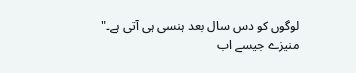لوگوں کو دس سال بعد ہنسی ہی آتی ہے۔"
منیزے جیسے اب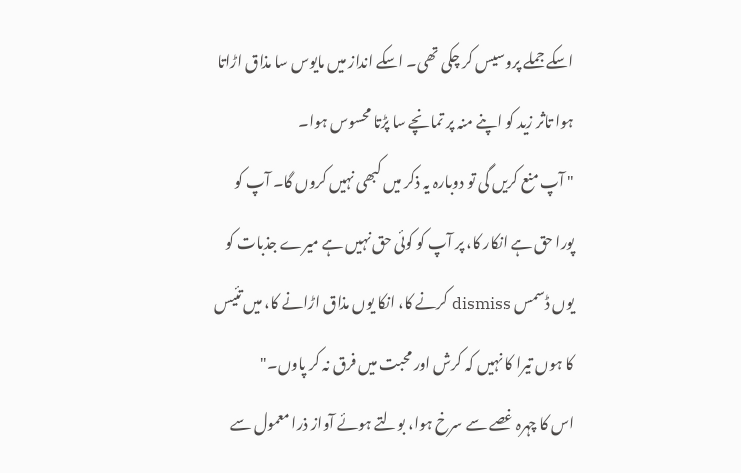اسکے جملے پروسیس کر چکی تھی۔ اسکے انداز میں مایوس سا مذاق اڑاتا ہوا تاثر زید کو اپنے منہ پر تمانچے سا پڑتا محسوس ہوا۔
" آپ منع کریں گی تو دوبارہ یہ ذکر میں کبھی نہیں کروں گا۔ آپ کو پورا حق ہے انکار کا، پر آپ کو کوئی حق نہیں ہے میرے جذبات کو یوں ڈسمس dismiss کرنے کا، انکا یوں مذاق اڑانے کا، میں تئیس کا ہوں تیرا کا نہیں کہ کرش اور محبت میں فرق نہ کر پاوں۔"
اس کا چہرہ غصے سے سرخ ہوا، بولتے ہوئے آواز ذرا معمول سے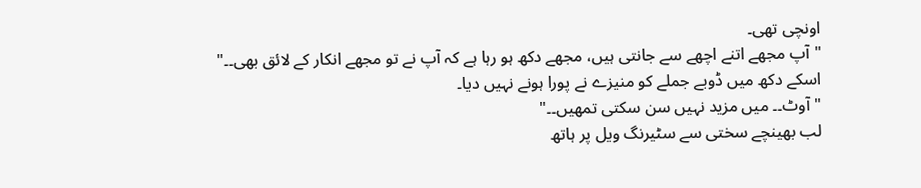اونچی تھی۔
"آپ مجھے اتنے اچھے سے جانتی ہیں، مجھے دکھ ہو رہا ہے کہ آپ نے تو مجھے انکار کے لائق بھی۔۔"
اسکے دکھ میں ڈوبے جملے کو منیزے نے پورا ہونے نہیں دیا۔
" آوٹ۔۔ میں مزید نہیں سن سکتی تمھیں۔۔"
لب بھینچے سختی سے سٹیرنگ ویل پر ہاتھ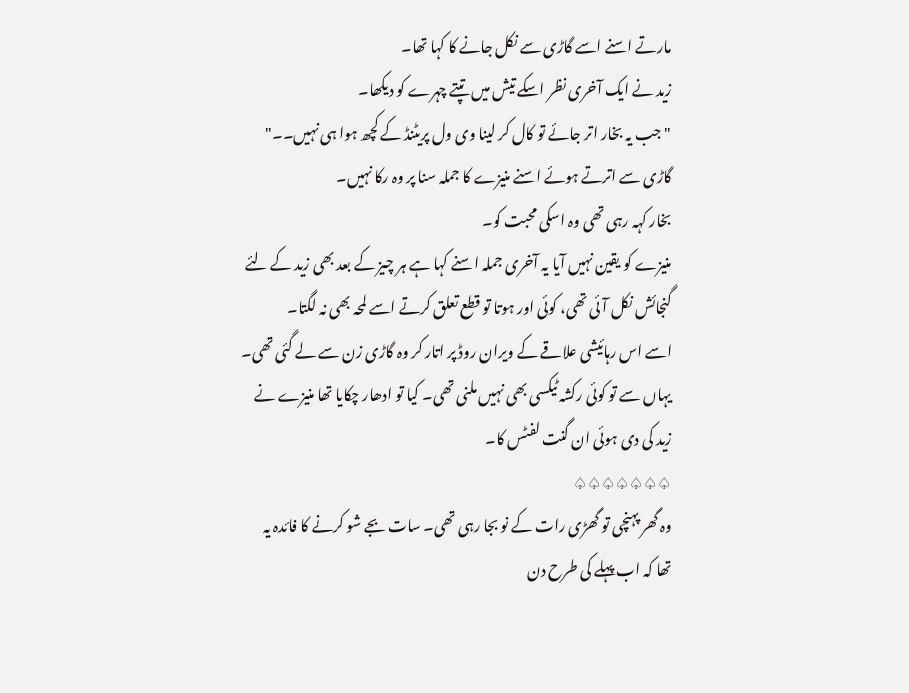مارتے اسنے اسے گاڑی سے نکل جانے کا کہا تھا۔
زید نے ایک آخری نظر اسکے تیش میں تپتے چہرے کو دیکھا۔
" جب یہ بخار اتر جائے تو کال کر لینا وی ول پریٹنڈ کے کچھ ہوا ہی نہیں۔۔"
گاڑی سے اترتے ہوئے اسنے منیزے کا جملہ سنا پر وہ رکا نہیں۔
بخار کہہ رہی تھی وہ اسکی محبت کو۔
منیزے کو یقین نہیں آیا یہ آخری جملہ اسنے کہا ہے ہر چیز کے بعد بھی زید کے لئے گنجائش نکل آئی تھی، کوئی اور ہوتا تو قطع تعلق کرتے اسے لمحہ بھی نہ لگتا۔
اسے اس رہائیشی علاقے کے ویران روڈ پر اتار کر وہ گاڑی زن سے لے گئی تھی۔ یہاں سے تو کوئی رکشہ ٹیکسی بھی نہیں ملنی تھی۔ کیا تو ادھار چکایا تھا منیزے نے زید کی دی ہوئی ان گنت لفٹس کا۔
♤♤♤♤♤♤♤
وہ گھر پہنچی تو گھڑی رات کے نو بجا رہی تھی۔ سات بجے شو کرنے کا فائدہ یہ تھا کہ اب پہلے کی طرح دن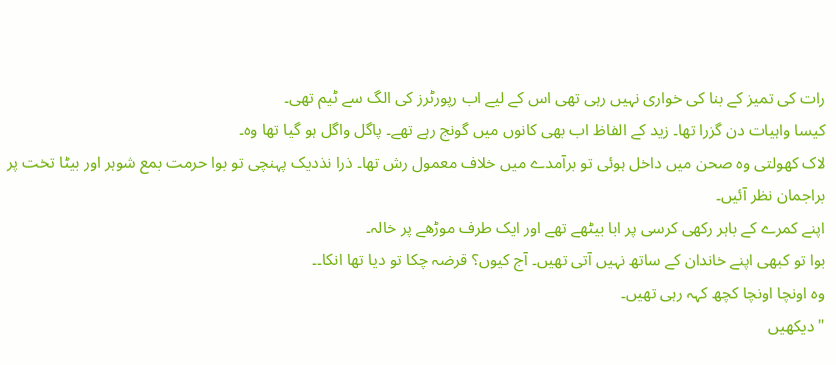رات کی تمیز کے بنا کی خواری نہیں رہی تھی اس کے لیے اب رپورٹرز کی الگ سے ٹیم تھی۔
کیسا واہیات دن گزرا تھا۔ زید کے الفاظ اب بھی کانوں میں گونج رہے تھے۔ پاگل واگل ہو گیا تھا وہ۔
لاک کھولتی وہ صحن میں داخل ہوئی تو برآمدے میں خلاف معمول رش تھا۔ ذرا نذدیک پہنچی تو بوا حرمت بمع شوہر اور بیٹا تخت پر براجمان نظر آئیں۔
اپنے کمرے کے باہر رکھی کرسی پر ابا بیٹھے تھے اور ایک طرف موڑھے پر خالہ۔
بوا تو کبھی اپنے خاندان کے ساتھ نہیں آتی تھیں۔ آج کیوں؟ قرضہ چکا تو دیا تھا انکا۔۔
وہ اونچا اونچا کچھ کہہ رہی تھیں۔
" دیکھیں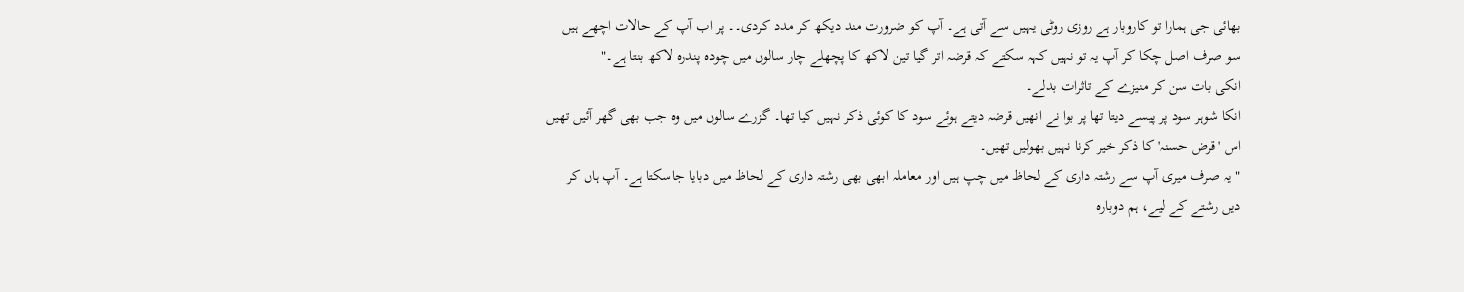بھائی جی ہمارا تو کاروبار ہے روزی روٹی یہیں سے آتی ہے۔ آپ کو ضرورت مند دیکھ کر مدد کردی۔۔ پر اب آپ کے حالات اچھے ہیں سو صرف اصل چکا کر آپ یہ تو نہیں کہہ سکتے کہ قرضہ اتر گیا تین لاکھ کا پچھلے چار سالوں میں چودہ پندرہ لاکھ بنتا ہے۔"
انکی بات سن کر منیزے کے تاثرات بدلے۔
انکا شوہر سود پر پیسے دیتا تھا پر بوا نے انھیں قرضہ دیتے ہوئے سود کا کوئی ذکر نہیں کیا تھا۔ گزرے سالوں میں وہ جب بھی گھر آئیں تھیں اس 'قرض حسنہ' کا ذکر خیر کرنا نہیں بھولیں تھیں۔
" یہ صرف میری آپ سے رشتہ داری کے لحاظ میں چپ ہیں اور معاملہ ابھی بھی رشتہ داری کے لحاظ میں دبایا جاسکتا ہے۔ آپ ہاں کر دیں رشتے کے لیے، ہم دوبارہ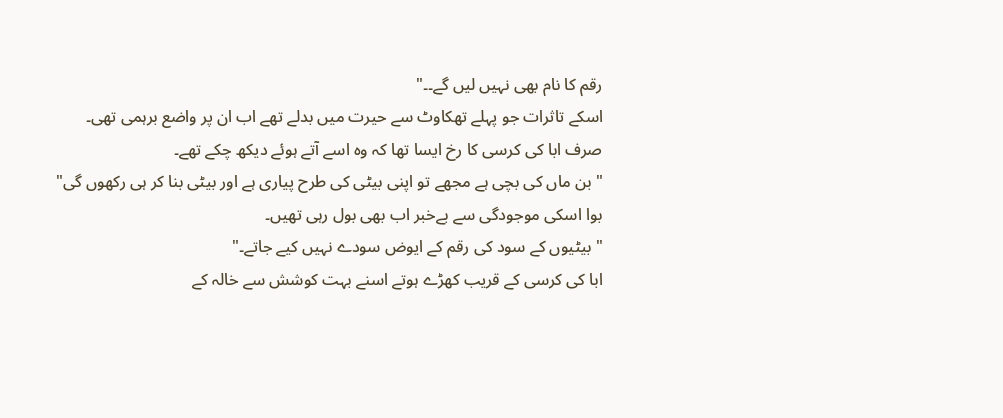رقم کا نام بھی نہیں لیں گے۔۔"
اسکے تاثرات جو پہلے تھکاوٹ سے حیرت میں بدلے تھے اب ان پر واضع برہمی تھی۔
صرف ابا کی کرسی کا رخ ایسا تھا کہ وہ اسے آتے ہوئے دیکھ چکے تھے۔
" بن ماں کی بچی ہے مجھے تو اپنی بیٹی کی طرح پیاری ہے اور بیٹی بنا کر ہی رکھوں گی"
بوا اسکی موجودگی سے بےخبر اب بھی بول رہی تھیں۔
" بیٹیوں کے سود کی رقم کے ایوض سودے نہیں کیے جاتے۔"
ابا کی کرسی کے قریب کھڑے ہوتے اسنے بہت کوشش سے خالہ کے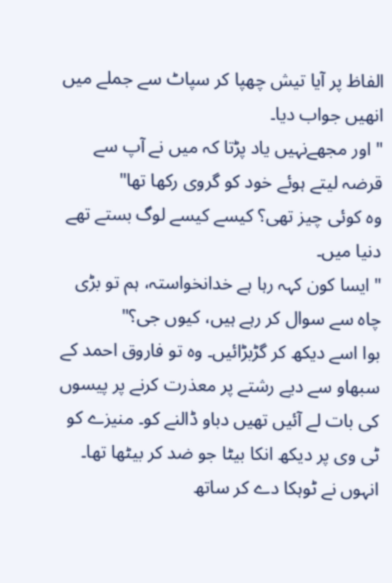الفاظ پر آیا تیش چھپا کر سپاٹ سے جملے میں انھیں جواب دیا۔
" اور مجھےنہیں یاد پڑتا کہ میں نے آپ سے قرضہ لیتے ہوئے خود کو گروی رکھا تھا"
وہ کوئی چیز تھی؟ کیسے کیسے لوگ بستے تھے دنیا میں۔
" ایسا کون کہہ رہا ہے خدانخواستہ، ہم تو بڑی چاہ سے سوال کر رہے ہیں، کیوں جی؟"
بوا اسے دیکھ کر گڑبڑائیں۔ وہ تو فاروق احمد کے سبھاو سے دیے رشتے پر معذرت کرنے پر پیسوں کی بات لے آئیں تھیں دباو ڈالنے کو۔ منیزے کو ٹی وی پر دیکھ انکا بیٹا جو ضد کر بیٹھا تھا۔
انہوں نے ٹوہکا دے کر ساتھ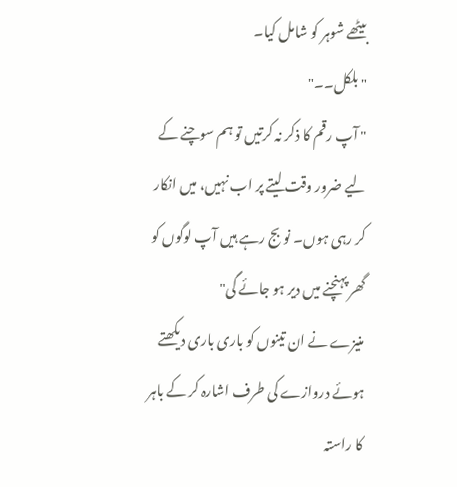بیٹھے شوہر کو شامل کیا۔
" بلکل۔۔"
" آپ رقم کا ذکر نہ کرتیں تو ہم سوچنے کے لیے ضرور وقت لیتے پر اب نہیں، میں انکار کر رہی ہوں۔ نو بج رہے ہیں آپ لوگوں کو گھر پہنچنے میں دیر ہو جائے گی"
منیزے نے ان تینوں کو باری باری دیکھتے ہوئے دروازے کی طرف اشارہ کر کے باہر کا راستہ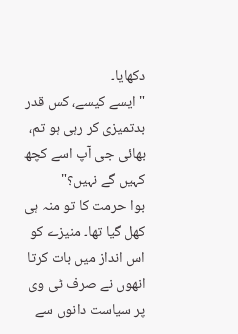دکھایا۔
" ایسے کیسے، کس قدر بدتمیزی کر رہی ہو تم، بھائی جی آپ اسے کچھ کہیں گے نہیں؟"
بوا حرمت کا تو منہ ہی کھل گیا تھا۔ منیزے کو اس انداز میں بات کرتا انھوں نے صرف ٹی وی پر سیاست دانوں سے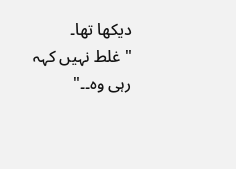دیکھا تھا۔
" غلط نہیں کہہ رہی وہ۔۔"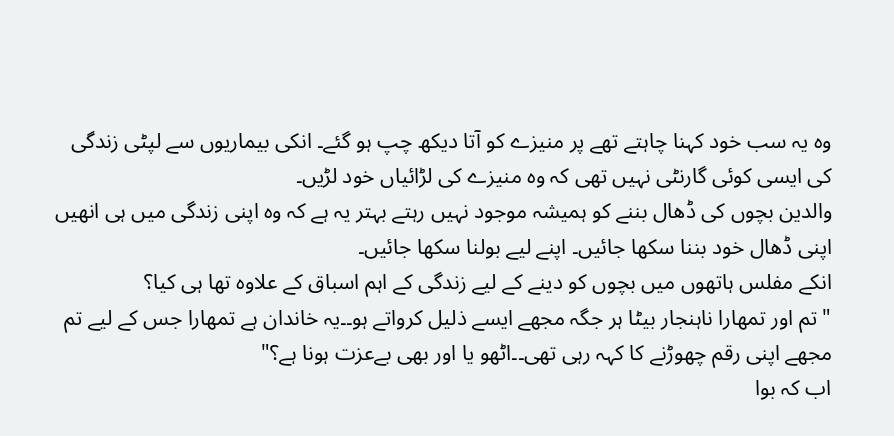وہ یہ سب خود کہنا چاہتے تھے پر منیزے کو آتا دیکھ چپ ہو گئے۔ انکی بیماریوں سے لپٹی زندگی کی ایسی کوئی گارنٹی نہیں تھی کہ وہ منیزے کی لڑائیاں خود لڑیں۔
والدین بچوں کی ڈھال بننے کو ہمیشہ موجود نہیں رہتے بہتر یہ ہے کہ وہ اپنی زندگی میں ہی انھیں اپنی ڈھال خود بننا سکھا جائیں۔ اپنے لیے بولنا سکھا جائیں۔
انکے مفلس ہاتھوں میں بچوں کو دینے کے لیے زندگی کے اہم اسباق کے علاوہ تھا ہی کیا؟
" تم اور تمھارا ناہنجار بیٹا ہر جگہ مجھے ایسے ذلیل کرواتے ہو۔۔یہ خاندان ہے تمھارا جس کے لیے تم مجھے اپنی رقم چھوڑنے کا کہہ رہی تھی۔۔اٹھو یا اور بھی بےعزت ہونا ہے؟"
اب کہ بوا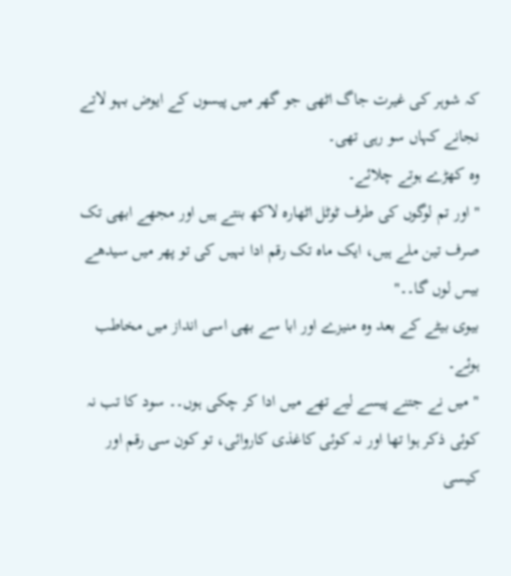کہ شوہر کی غیرت جاگ اٹھی جو گھر میں پیسوں کے ایوض بہو لاتے نجانے کہاں سو رہی تھی۔
وہ کھڑے ہوتے چلائے۔
" اور تم لوگوں کی طرف ٹوٹل اٹھارہ لاکھ بنتے ہیں اور مجھے ابھی تک صرف تین ملے ہیں، ایک ماہ تک رقم ادا نہیں کی تو پھر میں سیدھے بیس لوں گا۔۔"
بیوی بیٹے کے بعد وہ منیزے اور ابا سے بھی اسی انداز میں مخاطب ہوئے۔
" میں نے جتنے پیسے لیے تھے میں ادا کر چکی ہوں۔۔ سود کا تب نہ کوئی ذکر ہوا تھا اور نہ کوئی کاغذی کاروائی، تو کون سی رقم اور کیسی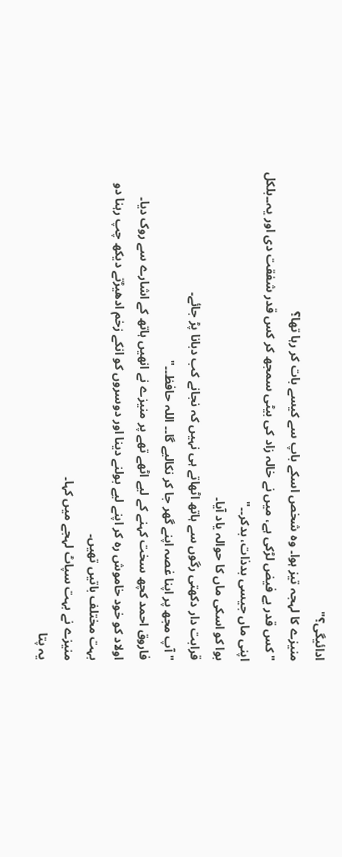ادائیگی؟"
منیزے کا لہجہ تیز ہوا۔ وہ شخص اسکے باپ سے کیسے بات کر رہا تھا؟
" کس قدر بے فیض لڑکی ہے، میں نے خالہ زاد کی بیٹی سمجھ کر کس قدر شفقت دی اور یہ۔۔بلکل اپنی ماں جیسی بدذات، بدکر۔۔"
بوا کو اسکی ماں کا حوالہ یاد آیا۔
قرابت دار دکھتی رگوں سے ہاتھ اٹھاتے ہی نہیں کہ نجانے کب دبانا پڑ جائے۔
" آپ مجھ پر اپنا غصہ اپنے گھر جا کر نکالیے گا۔۔ اللہ حافظ۔۔"
فاروق احمد کچھ سخت کہنے کے لیے اٹھے تھے پر منیزے نے انھیں ہاتھ کے اشارے سے روک دیا۔
اولاد کو خود خاموش رہ کر اپنے لیے بولنے دینا اور دوسروں کو انکے زخم ادھیڑتے دیکھ چپ رہنا دو بہت مختلف باتیں تھیں۔
منیزے نے بہت سپاٹ لہجے میں کہا۔
یہ پتا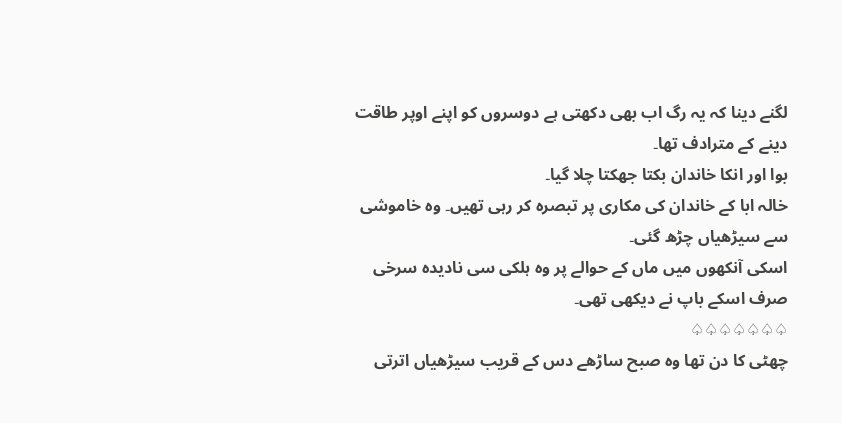لگنے دینا کہ یہ رگ اب بھی دکھتی ہے دوسروں کو اپنے اوپر طاقت دینے کے مترادف تھا۔
بوا اور انکا خاندان بکتا جھکتا چلا گیا۔
خالہ ابا کے خاندان کی مکاری پر تبصرہ کر رہی تھیں۔ وہ خاموشی سے سیڑھیاں چڑھ گئی۔
اسکی آنکھوں میں ماں کے حوالے پر وہ ہلکی سی نادیدہ سرخی صرف اسکے باپ نے دیکھی تھی۔
♤♤♤♤♤♤♤
چھٹی کا دن تھا وہ صبح ساڑھے دس کے قریب سیڑھیاں اترتی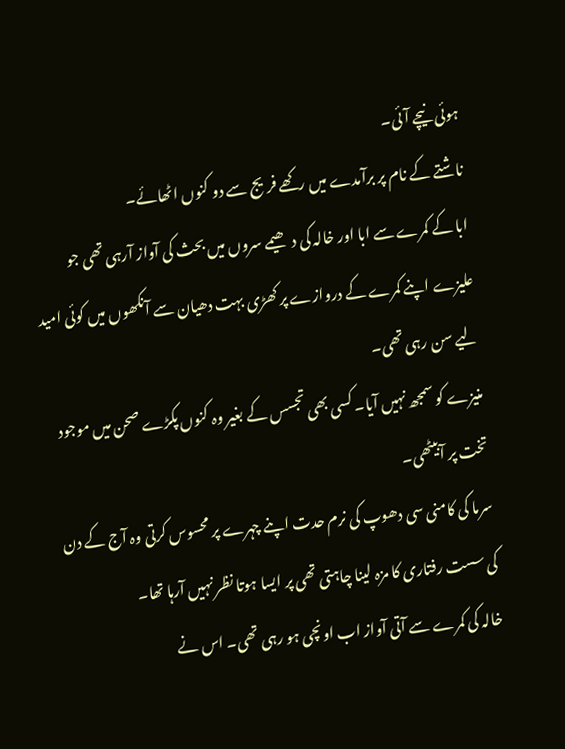ہوئی نیچے آئی۔
ناشتے کے نام پر برآمدے میں رکھے فریج سے دو کنوں اٹھائے۔
ابا کے کمرے سے ابا اور خالہ کی دھیمے سروں میں بحث کی آواز آرہی تھی جو علیزے اپنے کمرے کے دروازے پر کھڑی بہت دھیان سے آنکھوں میں کوئی امید لیے سن رہی تھی۔
منیزے کو سمجھ نہیں آیا۔ کسی بھی تجسس کے بغیر وہ کنوں پکڑے صحن میں موجود تخت پر آبیٹھی۔
سرما کی کامنی سی دھوپ کی نرم حدت اپنے چہرے پر محسوس کرتی وہ آج کے دن کی سست رفتاری کا مزہ لینا چاہتی تھی پر ایسا ہوتا نظر نہیں آرہا تھا۔
خالہ کی کمرے سے آتی آواز اب اونچی ہو رہی تھی۔ اس نے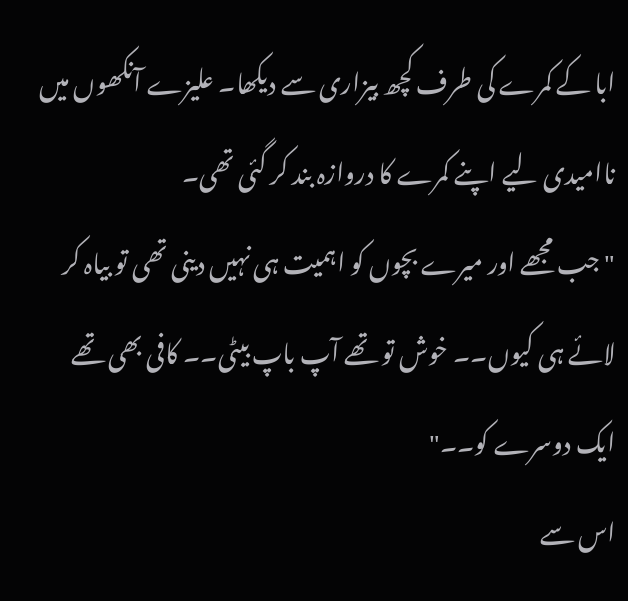ابا کے کمرے کی طرف کچھ بیزاری سے دیکھا۔ علیزے آنکھوں میں ناامیدی لیے اپنے کمرے کا دروازہ بند کر گئی تھی۔
" جب مجھے اور میرے بچوں کو اہمیت ہی نہیں دینی تھی تو بیاہ کر لائے ہی کیوں۔۔ خوش تو تھے آپ باپ بیٹی۔۔ کافی بھی تھے ایک دوسرے کو۔۔"
اس سے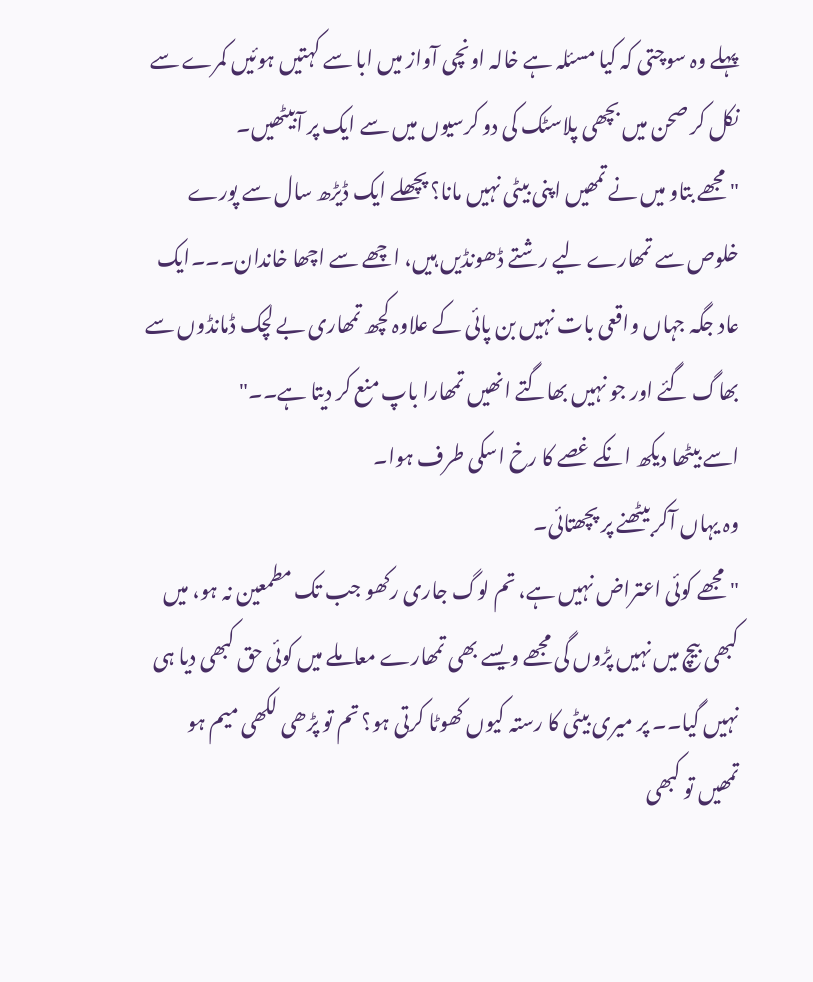پہلے وہ سوچتی کہ کیا مسئلہ ہے خالہ اونچی آواز میں ابا سے کہتیں ہوئیں کمرے سے نکل کر صحن میں بچھی پلاسٹک کی دو کرسیوں میں سے ایک پر آبیٹھیں۔
" مجھے بتاو میں نے تمھیں اپنی بیٹی نہیں مانا؟ پچھلے ایک ڈیڑھ سال سے پورے خلوص سے تمھارے لیے رشتے ڈھونڈیں ہیں، اچھے سے اچھا خاندان۔۔۔ایک عاد جگہ جہاں واقعی بات نہیں بن پائی کے علاوہ کچھ تمھاری بے لچک ڈمانڈوں سے بھاگ گئے اور جو نہیں بھاگتے انھیں تمھارا باپ منع کر دیتا ہے۔۔"
اسے بیٹھا دیکھ انکے غصے کا رخ اسکی طرف ہوا۔
وہ یہاں آکر بیٹھنے پر پچھتائی۔
" مجھے کوئی اعتراض نہیں ہے، تم لوگ جاری رکھو جب تک مطمعین نہ ہو، میں کبھی بیچ میں نہیں پڑوں گی مجھے ویسے بھی تمھارے معاملے میں کوئی حق کبھی دیا ہی نہیں گیا۔۔ پر میری بیٹی کا رستہ کیوں کھوٹا کرتی ہو؟ تم تو پڑھی لکھی میم ہو تمھیں تو کبھی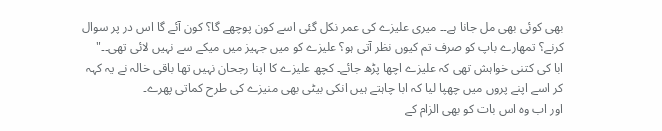بھی کوئی بھی مل جانا ہے۔۔ میری علیزے کی عمر نکل گئی اسے کون پوچھے گا؟ کون آئے گا اس در پر سوال کرنے؟ تمھارے باپ کو صرف تم کیوں نظر آتی ہو؟ علیزے کو میں جہیز میں میکے سے نہیں لائی تھی۔۔"
ابا کی کتنی خواہش تھی کہ علیزے اچھا پڑھ جائے۔ کچھ علیزے کا اپنا رجحان نہیں تھا باقی خالہ نے یہ کہہ کر اسے اپنے پروں میں چھپا لیا کہ ابا چاہتے ہیں انکی بیٹی بھی منیزے کی طرح کماتی پھرے۔
اور اب وہ اس بات کو بھی الزام کے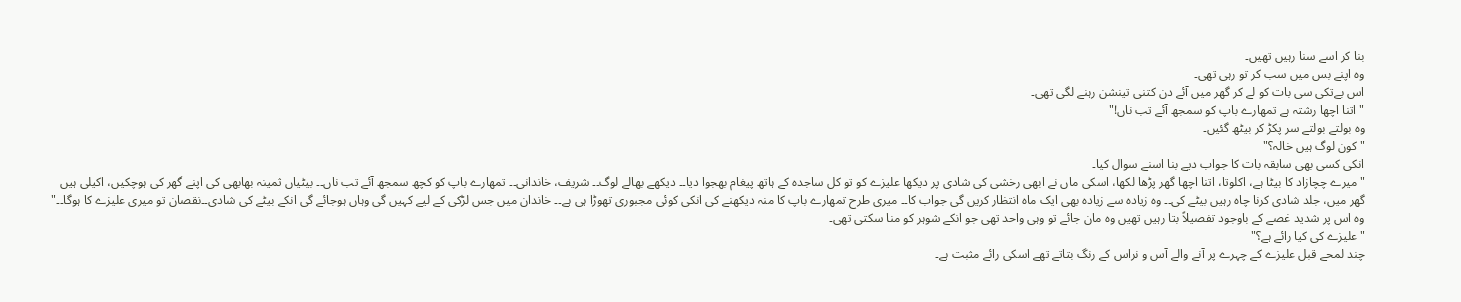بنا کر اسے سنا رہیں تھیں۔
وہ اپنے بس میں سب کر تو رہی تھی۔
اس بےتکی سی بات کو لے کر گھر میں آئے دن کتنی تینشن رہنے لگی تھی۔
" اتنا اچھا رشتہ ہے تمھارے باپ کو سمجھ آئے تب ناں!"
وہ بولتے بولتے سر پکڑ کر بیٹھ گئیں۔
" کون لوگ ہیں خالہ؟"
انکی کسی بھی سابقہ بات کا جواب دیے بنا اسنے سوال کیا۔
" میرے چچازاد کا بیٹا ہے، اکلوتا، اتنا اچھا گھر پڑھا لکھا، اسکی ماں نے ابھی رخشی کی شادی پر دیکھا علیزے کو تو کل ساجدہ کے ہاتھ پیغام بھجوا دیا۔۔ دیکھے بھالے لوگ۔۔ شریف، خاندانی۔۔ تمھارے باپ کو کچھ سمجھ آئے تب ناں۔۔ بیٹیاں ثمینہ بھابھی کی اپنے گھر کی ہوچکیں، اکیلی ہیں گھر میں، جلد شادی کرنا چاہ رہیں بیٹے کی۔۔ وہ زیادہ سے زیادہ بھی ایک ماہ انتظار کریں گی جواب کا۔۔ میری طرح تمھارے باپ کا منہ دیکھنے کی انکی کوئی مجبوری تھوڑا ہی ہے۔۔ خاندان میں جس لڑکی کے لیے کہیں گی وہاں ہوجائے گی انکے بیٹے کی شادی۔۔نقصان تو میری علیزے کا ہوگا۔۔"
وہ اس پر شدید غصے کے باوجود تفصیلاً بتا رہیں تھیں وہ مان جائے تو وہی واحد تھی جو انکے شوہر کو منا سکتی تھی۔
"علیزے کی کیا رائے ہے؟"
چند لمحے قبل علیزے کے چہرے پر آنے والے آس و نراس کے رنگ بتاتے تھے اسکی رائے مثبت ہے۔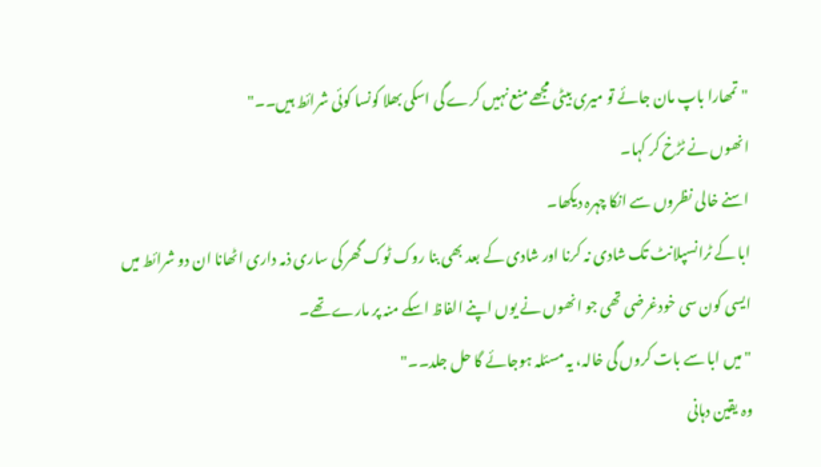"تمھارا باپ مان جائے تو میری بیٹی مجھے منع نہیں کرے گی اسکی بھلا کونسا کوئی شرائط ہیں۔۔"
انھوں نے ٹڑخ کر کہا۔
اسنے خالی نظروں سے انکا چہرہ دیکھا۔
ابا کے ٹرانسپلانٹ تک شادی نہ کرنا اور شادی کے بعد بھی بنا روک ٹوک گھر کی ساری ذمہ داری اٹھانا ان دو شرائط میں ایسی کون سی خودغرضی تھی جو انھوں نے یوں اپنے الفاظ اسکے منہ پر مارے تھے۔
"میں ابا سے بات کروں گی خالہ، یہ مسئلہ ہوجائے گا حل جلد۔۔"
وہ یقین دہانی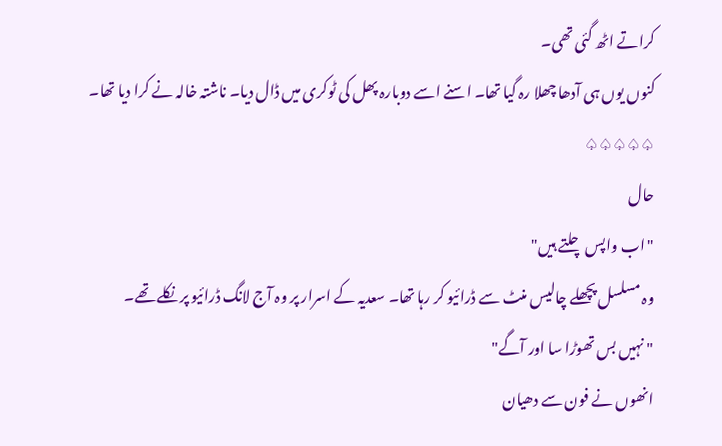کراتے اٹھ گئی تھی۔
کنوں یوں ہی آدھا چھلا رہ گیا تھا۔ اسنے اسے دوبارہ پھل کی ٹوکری میں ڈال دیا۔ ناشتہ خالہ نے کرا دیا تھا۔
♤♤♤♤♤
حال
"اب واپس چلتے ہیں"
وہ مسلسل پچھلے چالیس منٹ سے ڈرائیو کر رہا تھا۔ سعدیہ کے اسرار پر وہ آج لانگ ڈرائیو پر نکلے تھے۔
" نہیں بس تھوڑا سا اور آگے"
انھوں نے فون سے دھیان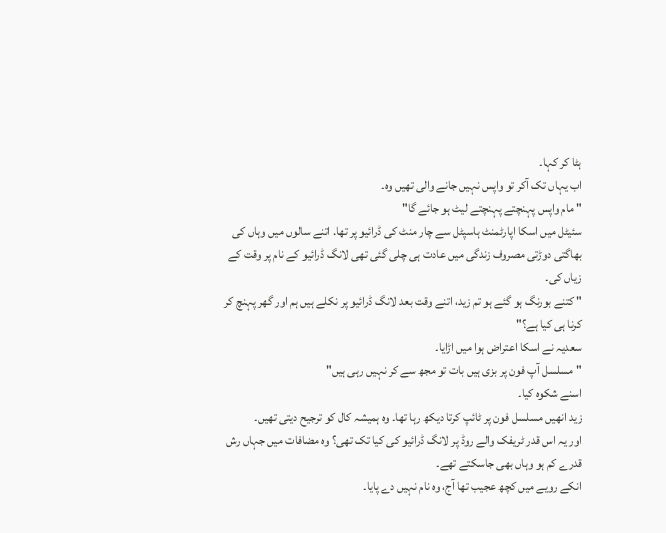ہٹا کر کہا۔
اب یہاں تک آکر تو واپس نہیں جانے والی تھیں وہ۔
" مام واپس پہنچتے پہنچتے لیٹ ہو جائے گا"
سئیٹل میں اسکا اپارٹمنٹ ہاسپٹل سے چار منٹ کی ڈرائیو پر تھا. اتنے سالوں میں وہاں کی بھاگتی دوڑتی مصروف زندگی میں عادت ہی چلی گئی تھی لانگ ڈرائیو کے نام پر وقت کے زیاں کی۔
" کتنے بورنگ ہو گئے ہو تم زید، اتنے وقت بعد لانگ ڈرائیو پر نکلے ہیں ہم اور گھر پہنچ کر کرنا ہی کیا ہے؟"
سعدیہ نے اسکا اعتراض ہوا میں اڑایا۔
" مسلسل آپ فون پر بزی ہیں بات تو مجھ سے کر نہیں رہی ہیں"
اسنے شکوہ کیا۔
زید انھیں مسلسل فون پر ٹائپ کرتا دیکھ رہا تھا۔ وہ ہمیشہ کال کو ترجیح دیتی تھیں۔
اور یہ اس قدر ٹریفک والے روڈ پر لانگ ڈرائیو کی کیا تک تھی؟ وہ مضافات میں جہاں رش قدرے کم ہو وہاں بھی جاسکتے تھے۔
انکے رویے میں کچھ عجیب تھا آج، وہ نام نہیں دے پایا۔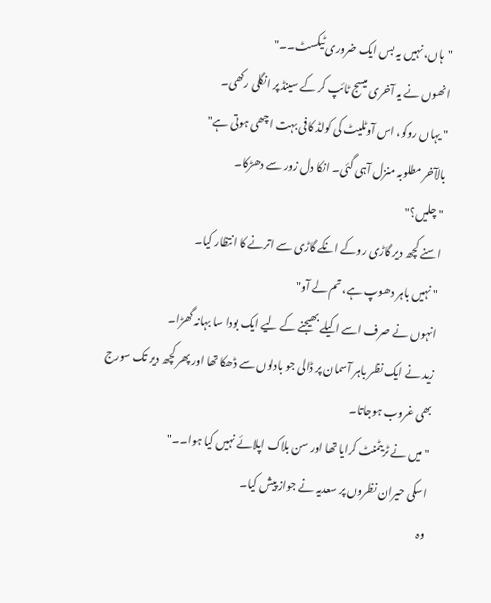"ہاں، نہیں یہ بس ایک ضروری ٹیکسٹ۔۔"
انھوں نے یہ آخری میسج ٹائپ کر کے سینڈ پر انگلی رکھی۔
" یہاں روکو، اس آوٹلیٹ کی کولڈ کافی بہت اچھی ہوتی ہے"
بالآخر مطلوبہ منزل آہی گئی۔ انکا دل زور سے دھڑکا۔
" چلیں؟"
اسنے کچھ دیر گاڑی روکے انکے گاڑی سے اترنے کا انتظار کیا۔
" نہیں باہر دھوپ ہے، تم لے آو"
انہوں نے صرف اسے اکیلے بھیجنے کے لیے ایک بودا سا بہانہ گھڑا۔
زید نے ایک نظر باہر آسمان پر ڈالی جو بادلوں سے ڈھکا تھا اور پھر کچھ دیر تک سورج بھی غروب ہوجاتا۔
" میں نے ٹریٹمنٹ کرایا تھا اور سن بلاک اپلائے نہیں کیا ہوا۔۔"
اسکی حیران نظروں پر سعدیہ نے جواز پیش کیا۔
وہ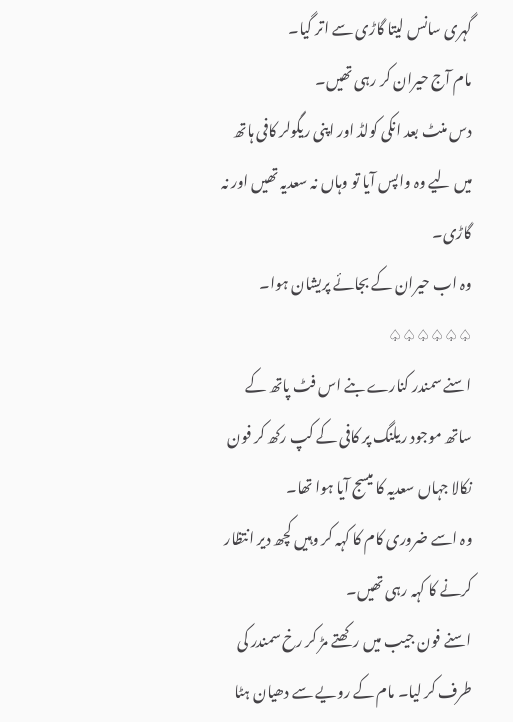گہری سانس لیتا گاڑی سے اتر گیا۔
مام آج حیران کر رہی تھیں۔
دس منٹ بعد انکی کولڈ اور اپنی ریگولر کافی ہاتھ میں لیے وہ واپس آیا تو وہاں نہ سعدیہ تھیں اور نہ گاڑی۔
وہ اب حیران کے بجائے پریشان ہوا۔
♤♤♤♤♤♤
اسنے سمندر کنارے بنے اس فٹ پاتھ کے ساتھ موجود ریلنگ پر کافی کے کپ رکھ کر فون نکالا جہاں سعدیہ کا میسج آیا ہوا تھا۔
وہ اسے ضروری کام کا کہہ کر وہیں کچھ دیر انتظار کرنے کا کہہ رہی تھیں۔
اسنے فون جیب میں رکھتے مڑ کر رخ سمندر کی طرف کر لیا۔ مام کے رویے سے دھیان ہٹا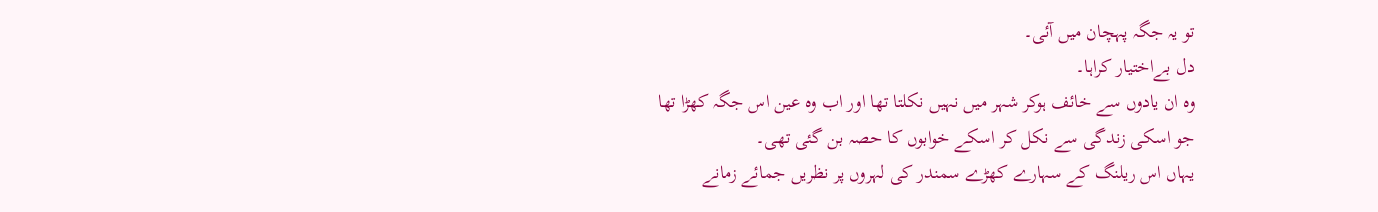تو یہ جگہ پہچان میں آئی۔
دل بےاختیار کراہا۔
وہ ان یادوں سے خائف ہوکر شہر میں نہیں نکلتا تھا اور اب وہ عین اس جگہ کھڑا تھا جو اسکی زندگی سے نکل کر اسکے خوابوں کا حصہ بن گئی تھی۔
یہاں اس ریلنگ کے سہارے کھڑے سمندر کی لہروں پر نظریں جمائے زمانے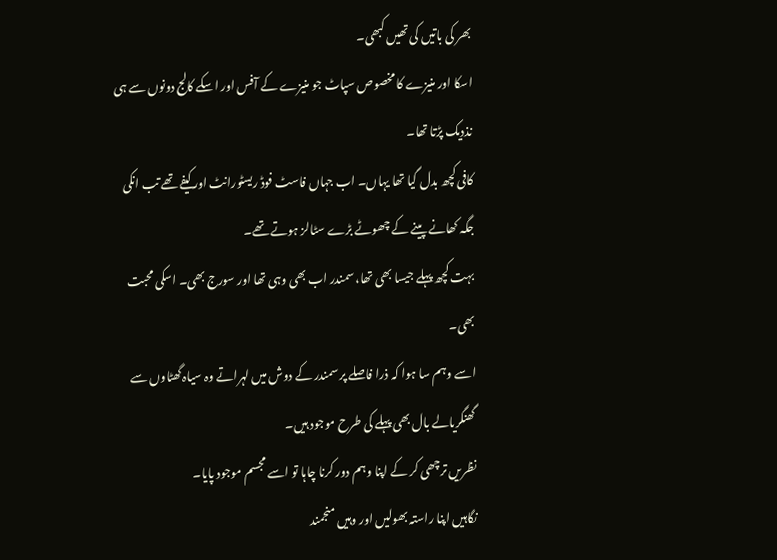بھر کی باتیں کی تھیں کبھی۔
اسکا اور منیزے کا مخصوص سپاٹ جو منیزے کے آفس اور اسکے کالج دونوں سے ہی نذدیک پڑتا تھا۔
کافی کچھ بدل گیا تھا یہاں۔ اب جہاں فاسٹ فوڈ ریسٹورانٹ اور کیفے تھے تب انکی جگہ کھانے پینے کے چھوٹے بڑے سٹالز ہوتے تھے۔
بہت کچھ پہلے جیسا بھی تھا، سمندر اب بھی وہی تھا اور سورج بھی۔ اسکی محبت بھی۔
اسے وہم سا ہوا کہ ذرا فاصلے پر سمندر کے دوش میں لہراتے وہ سیاہ گھٹاوں سے گھنگریالے بال بھی پہلے کی طرح موجود ہیں۔
نظریں ترچھی کر کے اپنا وہم دور کرنا چاہا تو اسے مجسم موجود پایا۔
نگاہیں اپنا راستہ بھولیں اور وہیں منجمند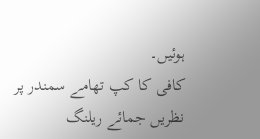ہوئیں۔
کافی کا کپ تھامے سمندر پر نظریں جمائے ریلنگ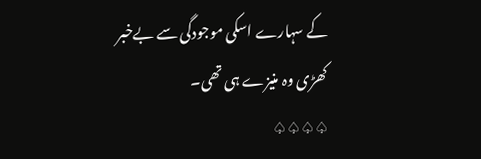کے سہارے اسکی موجودگی سے بےخبر کھڑی وہ منیزے ہی تھی۔
♤♤♤♤